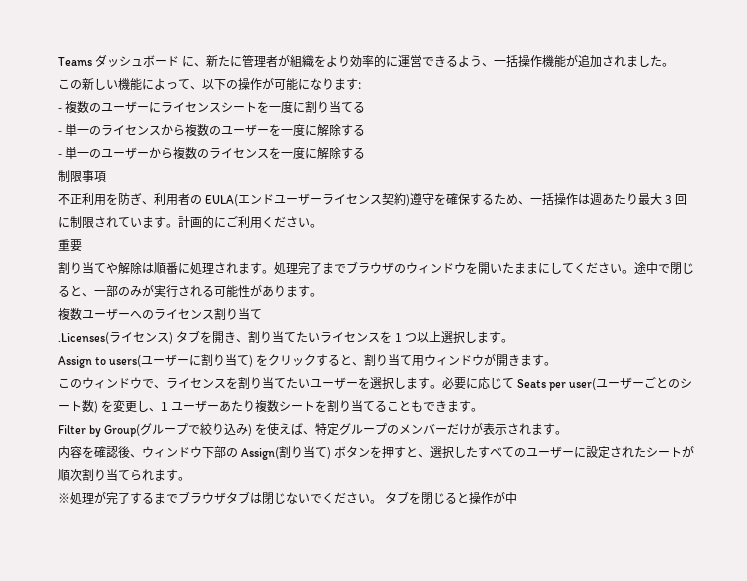Teams ダッシュボード に、新たに管理者が組織をより効率的に運営できるよう、一括操作機能が追加されました。
この新しい機能によって、以下の操作が可能になります:
- 複数のユーザーにライセンスシートを一度に割り当てる
- 単一のライセンスから複数のユーザーを一度に解除する
- 単一のユーザーから複数のライセンスを一度に解除する
制限事項
不正利用を防ぎ、利用者の EULA(エンドユーザーライセンス契約)遵守を確保するため、一括操作は週あたり最大 3 回 に制限されています。計画的にご利用ください。
重要
割り当てや解除は順番に処理されます。処理完了までブラウザのウィンドウを開いたままにしてください。途中で閉じると、一部のみが実行される可能性があります。
複数ユーザーへのライセンス割り当て
.Licenses(ライセンス) タブを開き、割り当てたいライセンスを 1 つ以上選択します。
Assign to users(ユーザーに割り当て) をクリックすると、割り当て用ウィンドウが開きます。
このウィンドウで、ライセンスを割り当てたいユーザーを選択します。必要に応じて Seats per user(ユーザーごとのシート数) を変更し、1 ユーザーあたり複数シートを割り当てることもできます。
Filter by Group(グループで絞り込み) を使えば、特定グループのメンバーだけが表示されます。
内容を確認後、ウィンドウ下部の Assign(割り当て) ボタンを押すと、選択したすべてのユーザーに設定されたシートが順次割り当てられます。
※処理が完了するまでブラウザタブは閉じないでください。 タブを閉じると操作が中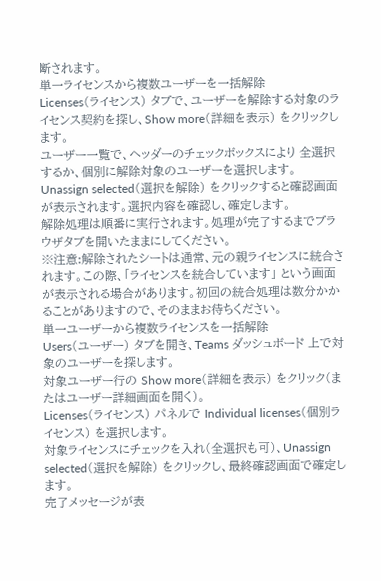断されます。
単一ライセンスから複数ユーザーを一括解除
Licenses(ライセンス) タブで、ユーザーを解除する対象のライセンス契約を探し、Show more(詳細を表示) をクリックします。
ユーザー一覧で、ヘッダーのチェックボックスにより 全選択 するか、個別に解除対象のユーザーを選択します。
Unassign selected(選択を解除) をクリックすると確認画面が表示されます。選択内容を確認し、確定します。
解除処理は順番に実行されます。処理が完了するまでブラウザタブを開いたままにしてください。
※注意:解除されたシートは通常、元の親ライセンスに統合されます。この際、「ライセンスを統合しています」 という画面が表示される場合があります。初回の統合処理は数分かかることがありますので、そのままお待ちください。
単一ユーザーから複数ライセンスを一括解除
Users(ユーザー) タブを開き、Teams ダッシュボード 上で対象のユーザーを探します。
対象ユーザー行の Show more(詳細を表示) をクリック(またはユーザー詳細画面を開く)。
Licenses(ライセンス) パネルで Individual licenses(個別ライセンス) を選択します。
対象ライセンスにチェックを入れ(全選択も可)、Unassign selected(選択を解除) をクリックし、最終確認画面で確定します。
完了メッセージが表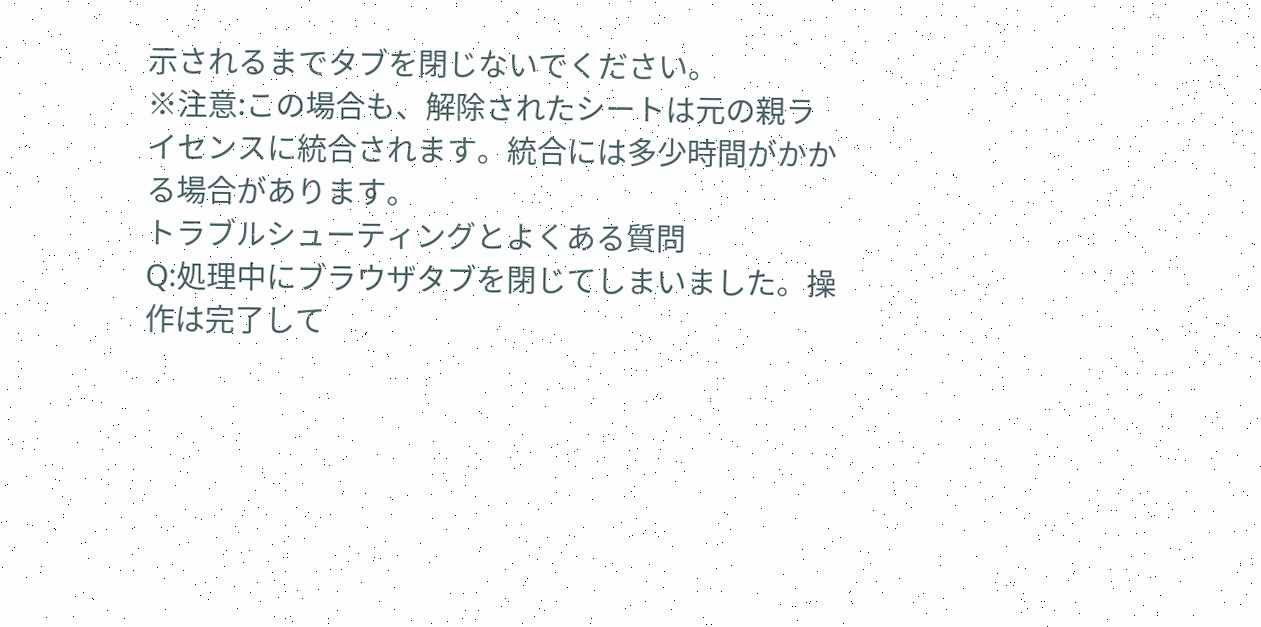示されるまでタブを閉じないでください。
※注意:この場合も、解除されたシートは元の親ライセンスに統合されます。統合には多少時間がかかる場合があります。
トラブルシューティングとよくある質問
Q:処理中にブラウザタブを閉じてしまいました。操作は完了して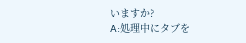いますか?
A:処理中にタブを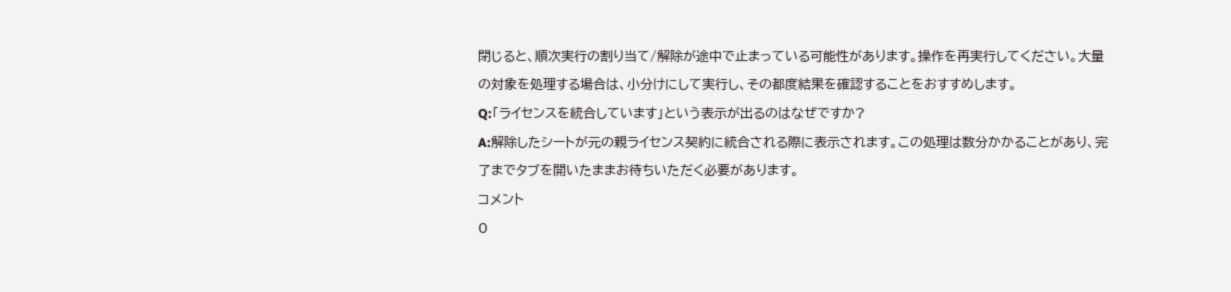閉じると、順次実行の割り当て/解除が途中で止まっている可能性があります。操作を再実行してください。大量の対象を処理する場合は、小分けにして実行し、その都度結果を確認することをおすすめします。
Q:「ライセンスを統合しています」という表示が出るのはなぜですか?
A:解除したシートが元の親ライセンス契約に統合される際に表示されます。この処理は数分かかることがあり、完了までタブを開いたままお待ちいただく必要があります。
コメント
0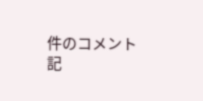件のコメント
記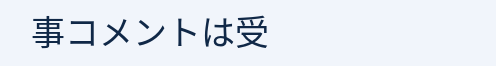事コメントは受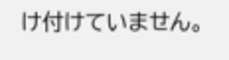け付けていません。